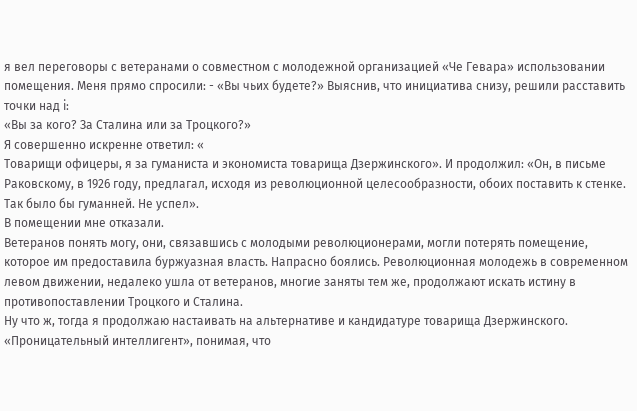я вел переговоры с ветеранами о совместном с молодежной организацией «Че Гевара» использовании помещения. Меня прямо спросили: - «Вы чьих будете?» Выяснив, что инициатива снизу, решили расставить точки над і:
«Вы за кого? За Сталина или за Троцкого?»
Я совершенно искренне ответил: «
Товарищи офицеры, я за гуманиста и экономиста товарища Дзержинского». И продолжил: «Он, в письме Раковскому, в 1926 году, предлагал, исходя из революционной целесообразности, обоих поставить к стенке. Так было бы гуманней. Не успел».
В помещении мне отказали.
Ветеранов понять могу, они, связавшись с молодыми революционерами, могли потерять помещение, которое им предоставила буржуазная власть. Напрасно боялись. Революционная молодежь в современном левом движении, недалеко ушла от ветеранов, многие заняты тем же, продолжают искать истину в противопоставлении Троцкого и Сталина.
Ну что ж, тогда я продолжаю настаивать на альтернативе и кандидатуре товарища Дзержинского.
«Проницательный интеллигент», понимая, что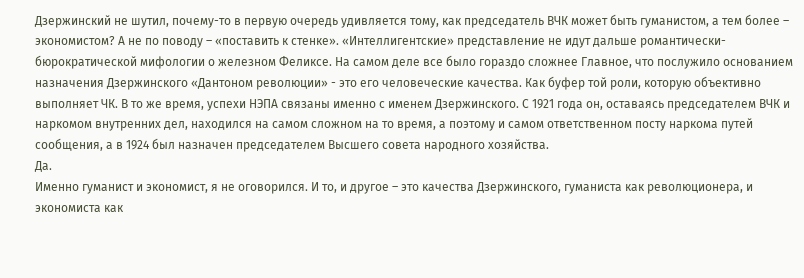Дзержинский не шутил, почему-то в первую очередь удивляется тому, как председатель ВЧК может быть гуманистом, а тем более – экономистом? А не по поводу – «поставить к стенке». «Интеллигентские» представление не идут дальше романтически-бюрократической мифологии о железном Феликсе. На самом деле все было гораздо сложнее Главное, что послужило основанием назначения Дзержинского «Дантоном революции» - это его человеческие качества. Как буфер той роли, которую объективно выполняет ЧК. В то же время, успехи НЭПА связаны именно с именем Дзержинского. С 1921 года он, оставаясь председателем ВЧК и наркомом внутренних дел, находился на самом сложном на то время, а поэтому и самом ответственном посту наркома путей сообщения, а в 1924 был назначен председателем Высшего совета народного хозяйства.
Да.
Именно гуманист и экономист, я не оговорился. И то, и другое – это качества Дзержинского, гуманиста как революционера, и экономиста как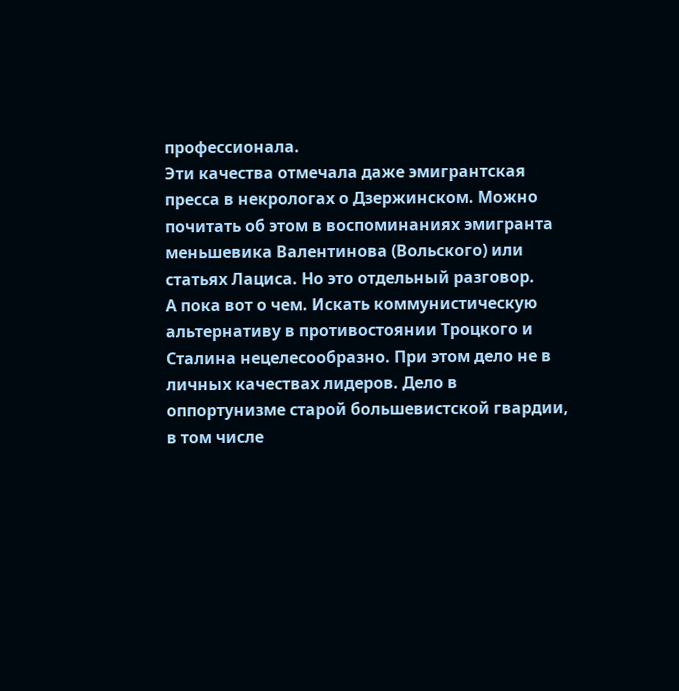профессионала.
Эти качества отмечала даже эмигрантская пресса в некрологах о Дзержинском. Можно почитать об этом в воспоминаниях эмигранта меньшевика Валентинова (Вольского) или статьях Лациса. Но это отдельный разговор.
А пока вот о чем. Искать коммунистическую альтернативу в противостоянии Троцкого и Сталина нецелесообразно. При этом дело не в личных качествах лидеров. Дело в оппортунизме старой большевистской гвардии, в том числе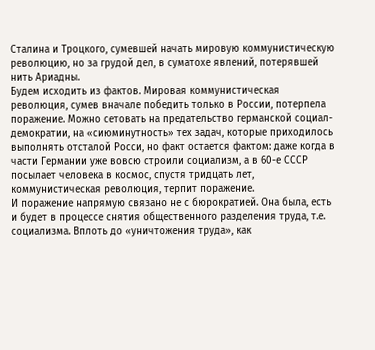Сталина и Троцкого, сумевшей начать мировую коммунистическую революцию, но за грудой дел, в суматохе явлений, потерявшей нить Ариадны.
Будем исходить из фактов. Мировая коммунистическая революция, сумев вначале победить только в России, потерпела поражение. Можно сетовать на предательство германской социал-демократии, на «сиюминутность» тех задач, которые приходилось выполнять отсталой Росси, но факт остается фактом: даже когда в части Германии уже вовсю строили социализм, а в 60-е СССР посылает человека в космос, спустя тридцать лет, коммунистическая революция, терпит поражение.
И поражение напрямую связано не с бюрократией. Она была, есть и будет в процессе снятия общественного разделения труда, т.е. социализма. Вплоть до «уничтожения труда», как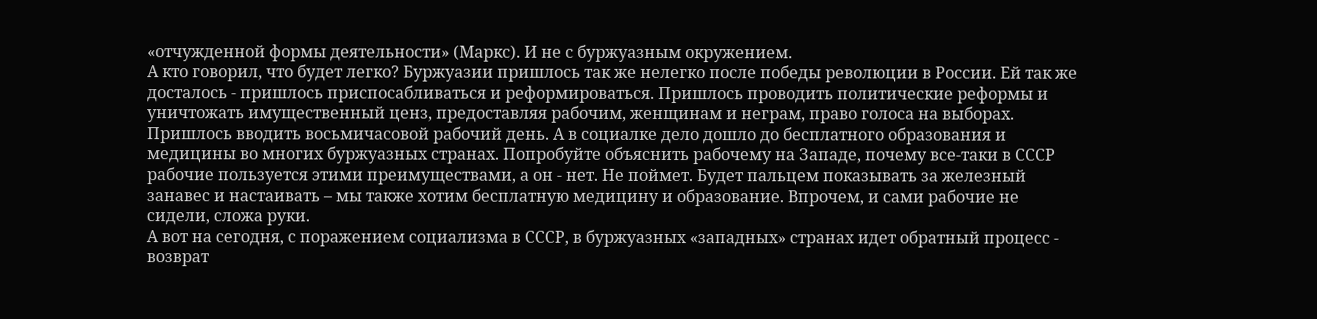«отчужденной формы деятельности» (Маркс). И не с буржуазным окружением.
А кто говорил, что будет легко? Буржуазии пришлось так же нелегко после победы революции в России. Ей так же досталось - пришлось приспосабливаться и реформироваться. Пришлось проводить политические реформы и уничтожать имущественный ценз, предоставляя рабочим, женщинам и неграм, право голоса на выборах. Пришлось вводить восьмичасовой рабочий день. А в социалке дело дошло до бесплатного образования и медицины во многих буржуазных странах. Попробуйте объяснить рабочему на Западе, почему все-таки в СССР рабочие пользуется этими преимуществами, а он - нет. Не поймет. Будет пальцем показывать за железный занавес и настаивать – мы также хотим бесплатную медицину и образование. Впрочем, и сами рабочие не сидели, сложа руки.
А вот на сегодня, с поражением социализма в СССР, в буржуазных «западных» странах идет обратный процесс - возврат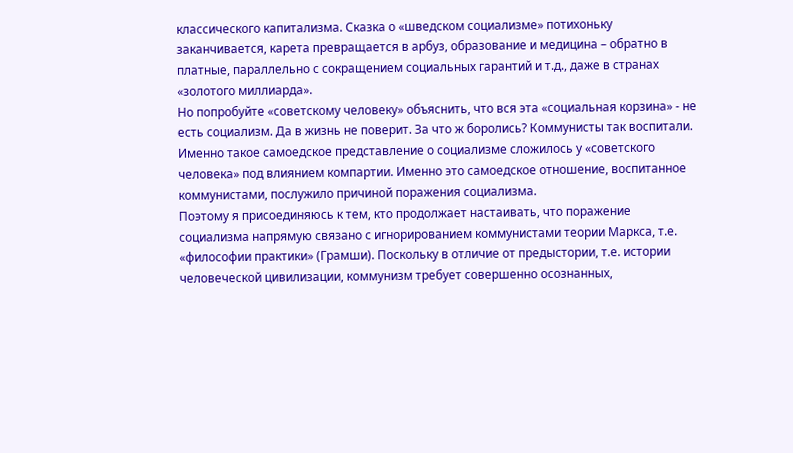классического капитализма. Сказка о «шведском социализме» потихоньку заканчивается, карета превращается в арбуз, образование и медицина – обратно в платные, параллельно с сокращением социальных гарантий и т.д., даже в странах «золотого миллиарда».
Но попробуйте «советскому человеку» объяснить, что вся эта «социальная корзина» - не есть социализм. Да в жизнь не поверит. За что ж боролись? Коммунисты так воспитали. Именно такое самоедское представление о социализме сложилось у «советского человека» под влиянием компартии. Именно это самоедское отношение, воспитанное коммунистами, послужило причиной поражения социализма.
Поэтому я присоединяюсь к тем, кто продолжает настаивать, что поражение социализма напрямую связано с игнорированием коммунистами теории Маркса, т.е. «философии практики» (Грамши). Поскольку в отличие от предыстории, т.е. истории человеческой цивилизации, коммунизм требует совершенно осознанных,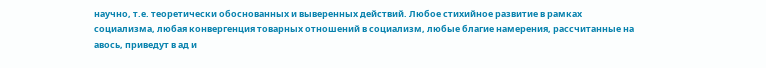научно, т.е. теоретически обоснованных и выверенных действий. Любое стихийное развитие в рамках социализма, любая конвергенция товарных отношений в социализм, любые благие намерения, рассчитанные на авось, приведут в ад и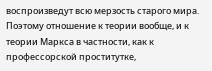воспроизведут всю мерзость старого мира.
Поэтому отношение к теории вообще, и к теории Маркса в частности, как к профессорской проститутке,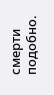смерти подобно.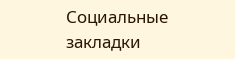Социальные закладки